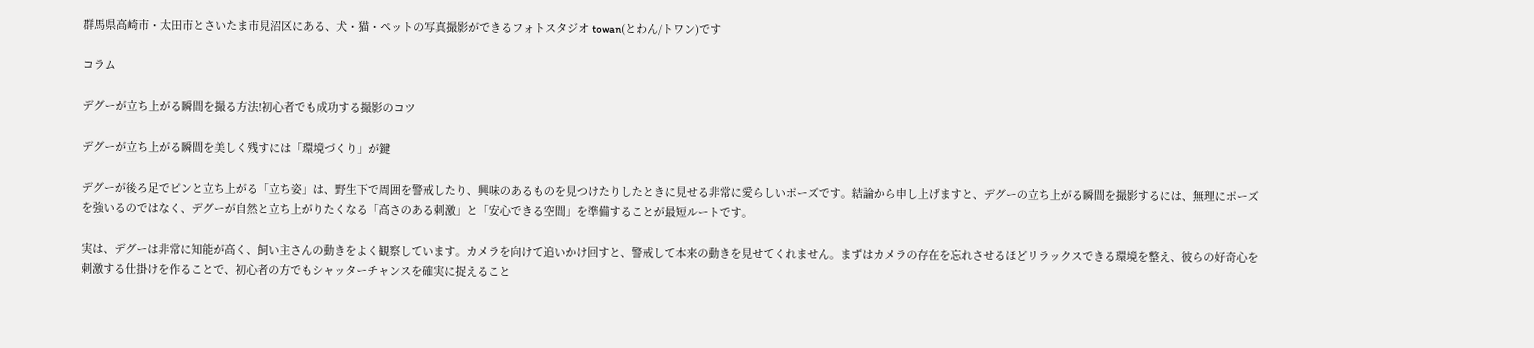群馬県高崎市・太田市とさいたま市見沼区にある、犬・猫・ペットの写真撮影ができるフォトスタジオ towan(とわん/トワン)です

コラム

デグーが立ち上がる瞬間を撮る方法!初心者でも成功する撮影のコツ

デグーが立ち上がる瞬間を美しく残すには「環境づくり」が鍵

デグーが後ろ足でピンと立ち上がる「立ち姿」は、野生下で周囲を警戒したり、興味のあるものを見つけたりしたときに見せる非常に愛らしいポーズです。結論から申し上げますと、デグーの立ち上がる瞬間を撮影するには、無理にポーズを強いるのではなく、デグーが自然と立ち上がりたくなる「高さのある刺激」と「安心できる空間」を準備することが最短ルートです。

実は、デグーは非常に知能が高く、飼い主さんの動きをよく観察しています。カメラを向けて追いかけ回すと、警戒して本来の動きを見せてくれません。まずはカメラの存在を忘れさせるほどリラックスできる環境を整え、彼らの好奇心を刺激する仕掛けを作ることで、初心者の方でもシャッターチャンスを確実に捉えること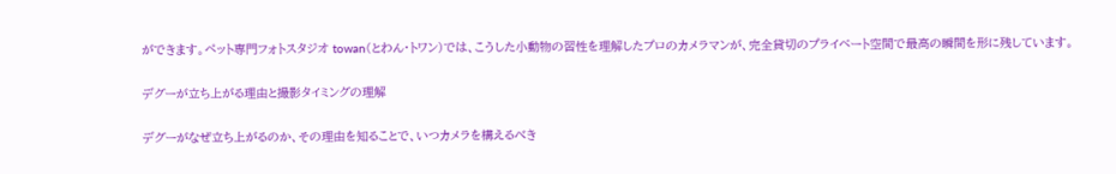ができます。ペット専門フォトスタジオ towan(とわん・トワン)では、こうした小動物の習性を理解したプロのカメラマンが、完全貸切のプライベート空間で最高の瞬間を形に残しています。

デグーが立ち上がる理由と撮影タイミングの理解

デグーがなぜ立ち上がるのか、その理由を知ることで、いつカメラを構えるべき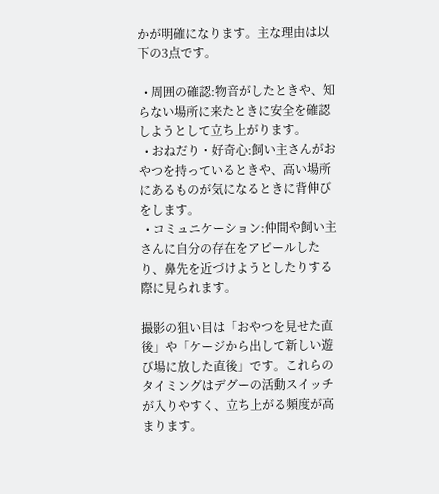かが明確になります。主な理由は以下の3点です。

  • 周囲の確認:物音がしたときや、知らない場所に来たときに安全を確認しようとして立ち上がります。
  • おねだり・好奇心:飼い主さんがおやつを持っているときや、高い場所にあるものが気になるときに背伸びをします。
  • コミュニケーション:仲間や飼い主さんに自分の存在をアピールしたり、鼻先を近づけようとしたりする際に見られます。

撮影の狙い目は「おやつを見せた直後」や「ケージから出して新しい遊び場に放した直後」です。これらのタイミングはデグーの活動スイッチが入りやすく、立ち上がる頻度が高まります。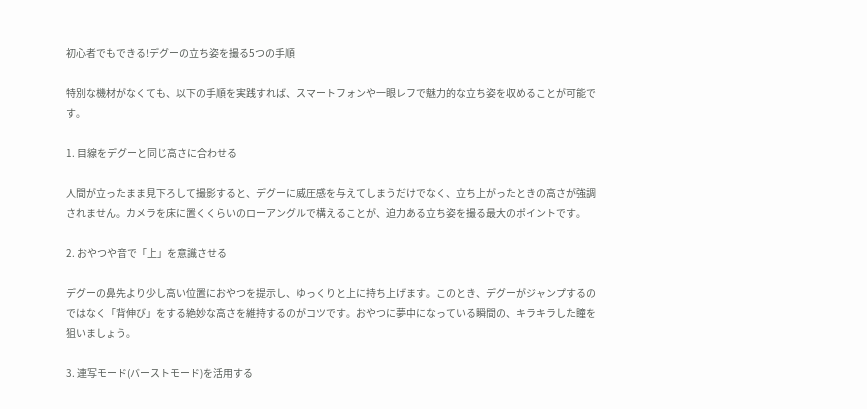初心者でもできる!デグーの立ち姿を撮る5つの手順

特別な機材がなくても、以下の手順を実践すれば、スマートフォンや一眼レフで魅力的な立ち姿を収めることが可能です。

1. 目線をデグーと同じ高さに合わせる

人間が立ったまま見下ろして撮影すると、デグーに威圧感を与えてしまうだけでなく、立ち上がったときの高さが強調されません。カメラを床に置くくらいのローアングルで構えることが、迫力ある立ち姿を撮る最大のポイントです。

2. おやつや音で「上」を意識させる

デグーの鼻先より少し高い位置におやつを提示し、ゆっくりと上に持ち上げます。このとき、デグーがジャンプするのではなく「背伸び」をする絶妙な高さを維持するのがコツです。おやつに夢中になっている瞬間の、キラキラした瞳を狙いましょう。

3. 連写モード(バーストモード)を活用する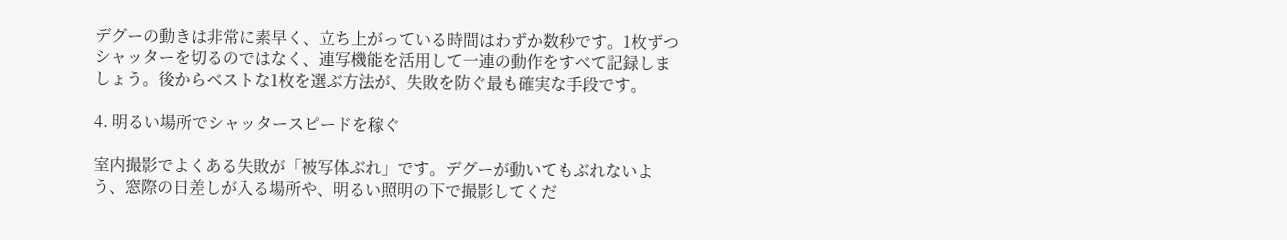デグーの動きは非常に素早く、立ち上がっている時間はわずか数秒です。1枚ずつシャッターを切るのではなく、連写機能を活用して一連の動作をすべて記録しましょう。後からベストな1枚を選ぶ方法が、失敗を防ぐ最も確実な手段です。

4. 明るい場所でシャッタースピードを稼ぐ

室内撮影でよくある失敗が「被写体ぶれ」です。デグーが動いてもぶれないよう、窓際の日差しが入る場所や、明るい照明の下で撮影してくだ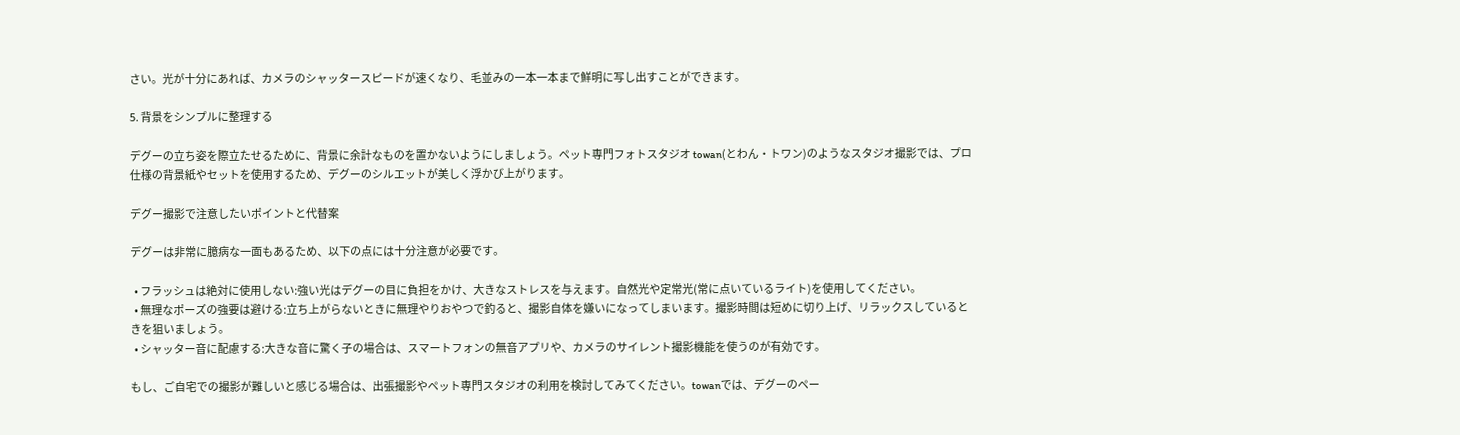さい。光が十分にあれば、カメラのシャッタースピードが速くなり、毛並みの一本一本まで鮮明に写し出すことができます。

5. 背景をシンプルに整理する

デグーの立ち姿を際立たせるために、背景に余計なものを置かないようにしましょう。ペット専門フォトスタジオ towan(とわん・トワン)のようなスタジオ撮影では、プロ仕様の背景紙やセットを使用するため、デグーのシルエットが美しく浮かび上がります。

デグー撮影で注意したいポイントと代替案

デグーは非常に臆病な一面もあるため、以下の点には十分注意が必要です。

  • フラッシュは絶対に使用しない:強い光はデグーの目に負担をかけ、大きなストレスを与えます。自然光や定常光(常に点いているライト)を使用してください。
  • 無理なポーズの強要は避ける:立ち上がらないときに無理やりおやつで釣ると、撮影自体を嫌いになってしまいます。撮影時間は短めに切り上げ、リラックスしているときを狙いましょう。
  • シャッター音に配慮する:大きな音に驚く子の場合は、スマートフォンの無音アプリや、カメラのサイレント撮影機能を使うのが有効です。

もし、ご自宅での撮影が難しいと感じる場合は、出張撮影やペット専門スタジオの利用を検討してみてください。towanでは、デグーのペー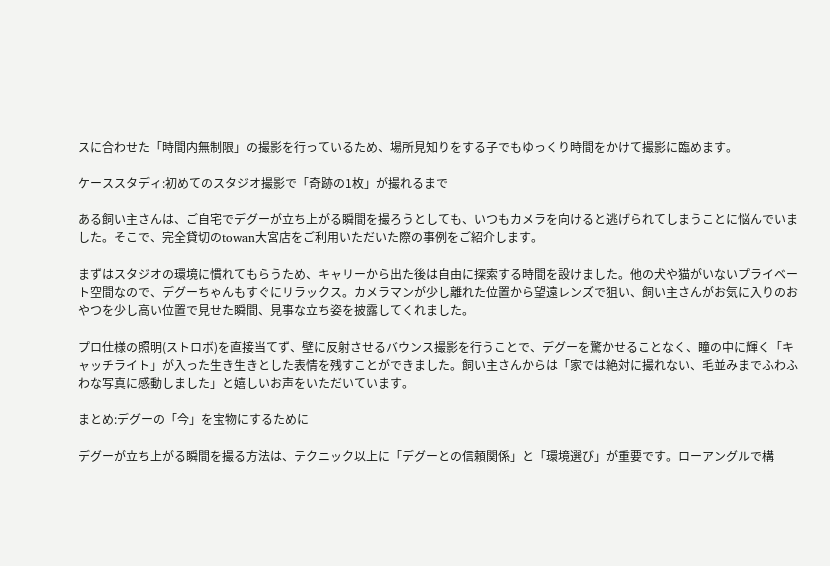スに合わせた「時間内無制限」の撮影を行っているため、場所見知りをする子でもゆっくり時間をかけて撮影に臨めます。

ケーススタディ:初めてのスタジオ撮影で「奇跡の1枚」が撮れるまで

ある飼い主さんは、ご自宅でデグーが立ち上がる瞬間を撮ろうとしても、いつもカメラを向けると逃げられてしまうことに悩んでいました。そこで、完全貸切のtowan大宮店をご利用いただいた際の事例をご紹介します。

まずはスタジオの環境に慣れてもらうため、キャリーから出た後は自由に探索する時間を設けました。他の犬や猫がいないプライベート空間なので、デグーちゃんもすぐにリラックス。カメラマンが少し離れた位置から望遠レンズで狙い、飼い主さんがお気に入りのおやつを少し高い位置で見せた瞬間、見事な立ち姿を披露してくれました。

プロ仕様の照明(ストロボ)を直接当てず、壁に反射させるバウンス撮影を行うことで、デグーを驚かせることなく、瞳の中に輝く「キャッチライト」が入った生き生きとした表情を残すことができました。飼い主さんからは「家では絶対に撮れない、毛並みまでふわふわな写真に感動しました」と嬉しいお声をいただいています。

まとめ:デグーの「今」を宝物にするために

デグーが立ち上がる瞬間を撮る方法は、テクニック以上に「デグーとの信頼関係」と「環境選び」が重要です。ローアングルで構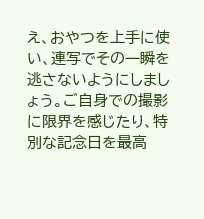え、おやつを上手に使い、連写でその一瞬を逃さないようにしましょう。ご自身での撮影に限界を感じたり、特別な記念日を最高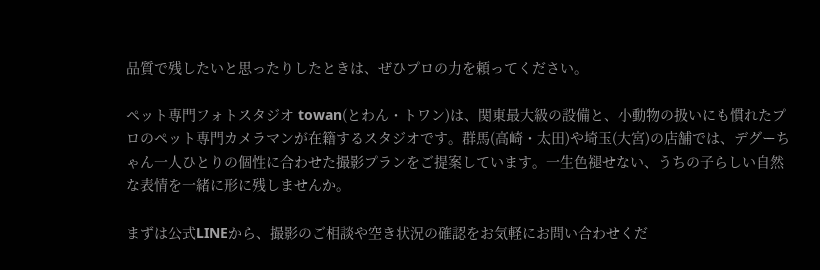品質で残したいと思ったりしたときは、ぜひプロの力を頼ってください。

ペット専門フォトスタジオ towan(とわん・トワン)は、関東最大級の設備と、小動物の扱いにも慣れたプロのペット専門カメラマンが在籍するスタジオです。群馬(高崎・太田)や埼玉(大宮)の店舗では、デグーちゃん一人ひとりの個性に合わせた撮影プランをご提案しています。一生色褪せない、うちの子らしい自然な表情を一緒に形に残しませんか。

まずは公式LINEから、撮影のご相談や空き状況の確認をお気軽にお問い合わせくだ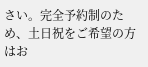さい。完全予約制のため、土日祝をご希望の方はお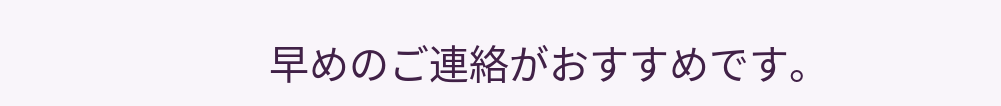早めのご連絡がおすすめです。